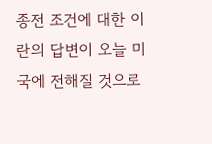종전 조건에 대한 이란의 답변이 오늘 미국에 전해질 것으로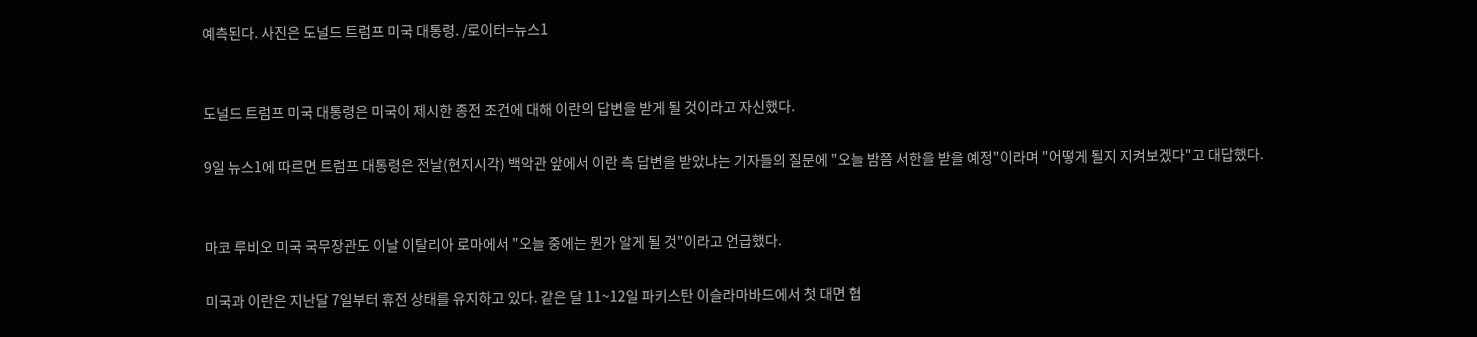예측된다. 사진은 도널드 트럼프 미국 대통령. /로이터=뉴스1


도널드 트럼프 미국 대통령은 미국이 제시한 종전 조건에 대해 이란의 답변을 받게 될 것이라고 자신했다.

9일 뉴스1에 따르면 트럼프 대통령은 전날(현지시각) 백악관 앞에서 이란 측 답변을 받았냐는 기자들의 질문에 "오늘 밤쯤 서한을 받을 예정"이라며 "어떻게 될지 지켜보겠다"고 대답했다.


마코 루비오 미국 국무장관도 이날 이탈리아 로마에서 "오늘 중에는 뭔가 알게 될 것"이라고 언급했다.

미국과 이란은 지난달 7일부터 휴전 상태를 유지하고 있다. 같은 달 11~12일 파키스탄 이슬라마바드에서 첫 대면 협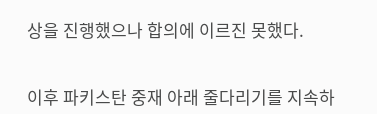상을 진행했으나 합의에 이르진 못했다.


이후 파키스탄 중재 아래 줄다리기를 지속하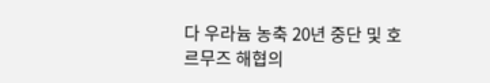다 우라늄 농축 20년 중단 및 호르무즈 해협의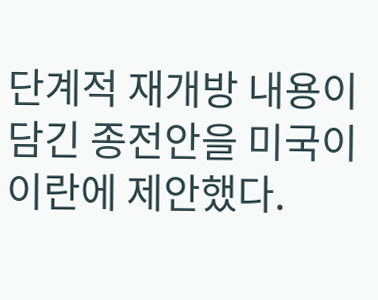단계적 재개방 내용이 담긴 종전안을 미국이 이란에 제안했다.